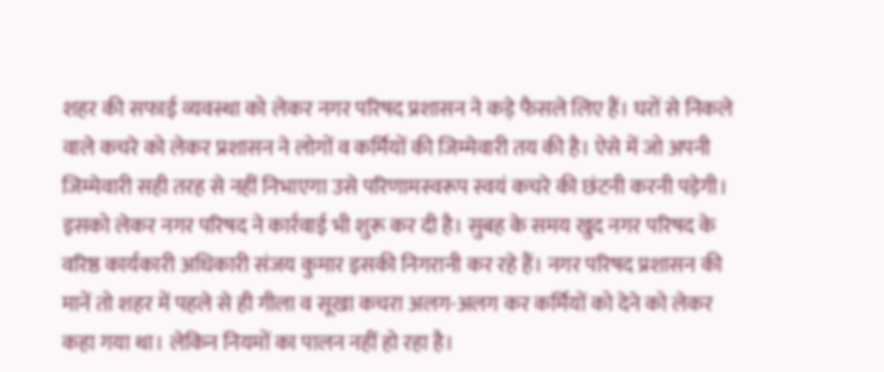शहर की सफाई व्यवस्था को लेकर नगर परिषद प्रशासन ने कड़े फैसले लिए हैं। घरों से निकले वाले कचरे को लेकर प्रशासन ने लोगों व कर्मियों की जिम्मेवारी तय की है। ऐसे में जो अपनी जिम्मेवारी सही तरह से नहीं निभाएगा उसे परिणामस्वरूप स्वयं कचरे की छंटनी करनी पड़ेगी। इसको लेकर नगर परिषद ने कार्रवाई भी शुरू कर दी है। सुबह के समय खुद नगर परिषद के वरिष्ठ कार्यकारी अधिकारी संजय कुमार इसकी निगरानी कर रहे हैं। नगर परिषद प्रशासन की मानें तो शहर में पहले से ही गीला व सूखा कचरा अलग-अलग कर कर्मियों को देने को लेकर कहा गया था। लेकिन नियमों का पालन नहीं हो रहा है।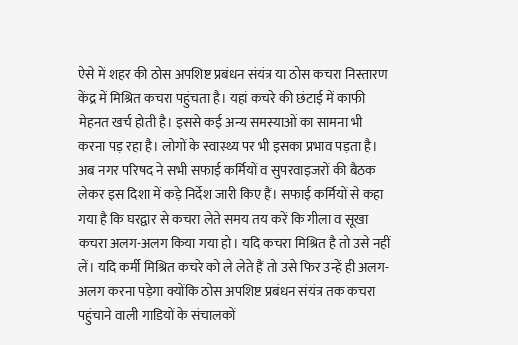ऐसे में शहर की ठोस अपशिष्ट प्रबंधन संयंत्र या ठोस कचरा निस्तारण केंद्र में मिश्रित कचरा पहुंचता है। यहां कचरे की छंटाई में काफी मेहनत खर्च होती है। इससे कई अन्य समस्याओं का सामना भी करना पड़ रहा है। लोगों के स्वास्थ्य पर भी इसका प्रभाव पड़ता है। अब नगर परिषद ने सभी सफाई कर्मियों व सुपरवाइजरों की बैठक लेकर इस दिशा में कड़े निर्देश जारी किए हैं। सफाई कर्मियों से कहा गया है कि घरद्वार से कचरा लेते समय तय करें कि गीला व सूखा कचरा अलग-अलग किया गया हो। यदि कचरा मिश्रित है तो उसे नहीं लें। यदि कर्मी मिश्रित कचरे को ले लेते हैं तो उसे फिर उन्हें ही अलग-अलग करना पड़ेगा क्योंकि ठोस अपशिष्ट प्रबंधन संयंत्र तक कचरा पहुंचाने वाली गाडियों के संचालकों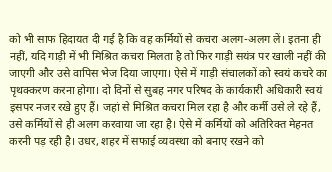को भी साफ हिदायत दी गई है कि वह कर्मियों से कचरा अलग-अलग लें। इतना ही नहीं, यदि गाड़ी में भी मिश्रित कचरा मिलता है तो फिर गाड़ी सयंत्र पर खाली नहीं की जाएगी और उसे वापिस भेज दिया जाएगा। ऐसे में गाड़ी संचालकों को स्वयं कचरे का पृथक्करण करना होगा। दो दिनों से सुबह नगर परिषद के कार्यकारी अधिकारी स्वयं इसपर नजर रखे हुए हैं। जहां से मिश्रित कचरा मिल रहा है और कर्मी उसे ले रहे हैं, उसे कर्मियों से ही अलग करवाया जा रहा है। ऐसे में कर्मियों को अतिरिक्त मेहनत करनी पड़ रही है। उधर, शहर में सफाई व्यवस्था को बनाए रखने को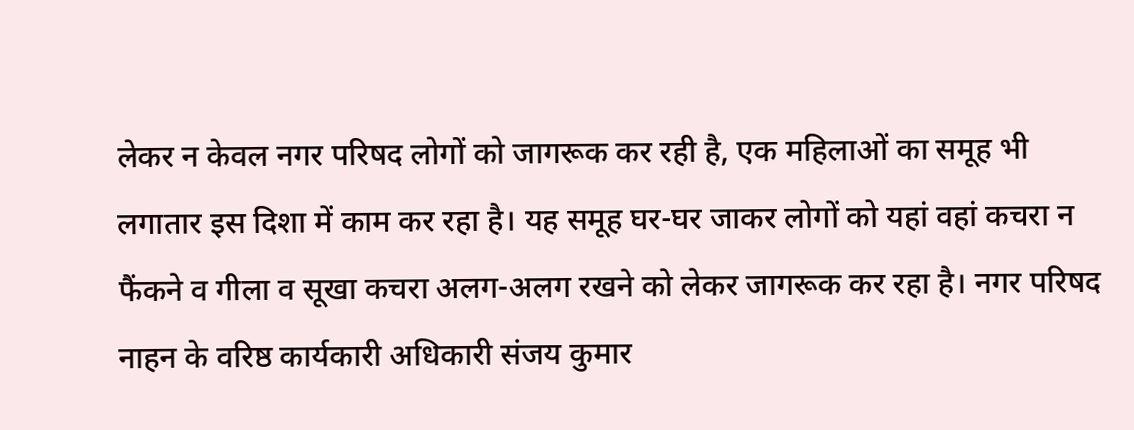लेकर न केवल नगर परिषद लोगों को जागरूक कर रही है, एक महिलाओं का समूह भी लगातार इस दिशा में काम कर रहा है। यह समूह घर-घर जाकर लोगों को यहां वहां कचरा न फैंकने व गीला व सूखा कचरा अलग-अलग रखने को लेकर जागरूक कर रहा है। नगर परिषद नाहन के वरिष्ठ कार्यकारी अधिकारी संजय कुमार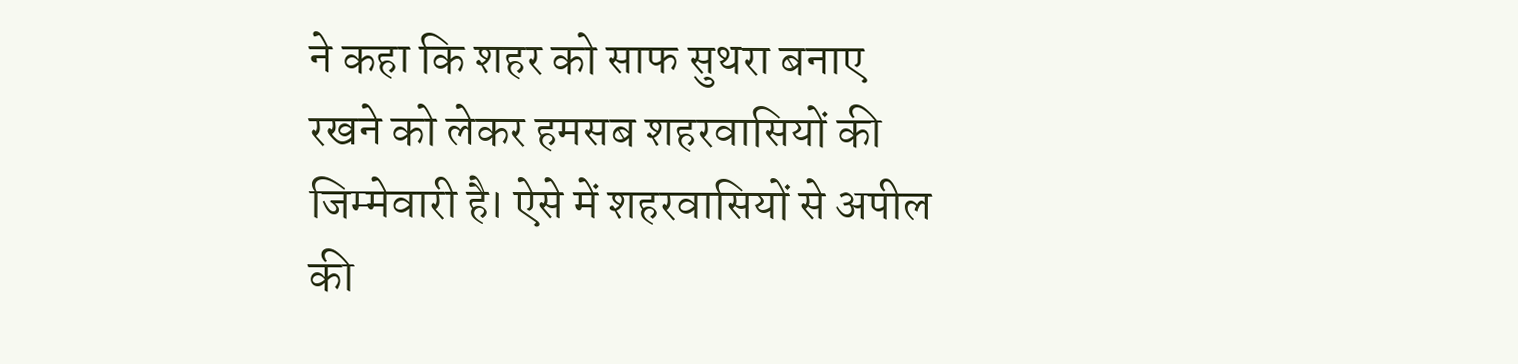ने कहा कि शहर को साफ सुथरा बनाए रखने को लेकर हमसब शहरवासियों की जिम्मेवारी है। ऐसे में शहरवासियों से अपील की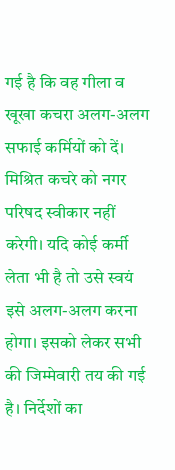गई है कि वह गीला व खूखा कचरा अलग-अलग सफाई कर्मियों को दें। मिश्रित कचरे को नगर परिषद स्वीकार नहीं करेगी। यदि कोई कर्मी लेता भी है तो उसे स्वयं इसे अलग-अलग करना होगा। इसको लेकर सभी की जिम्मेवारी तय की गई है। निर्देशों का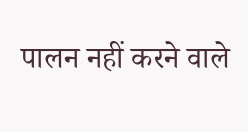पालन नहीं करने वाले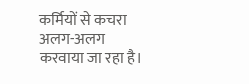कर्मियों से कचरा अलग-अलग करवाया जा रहा है।